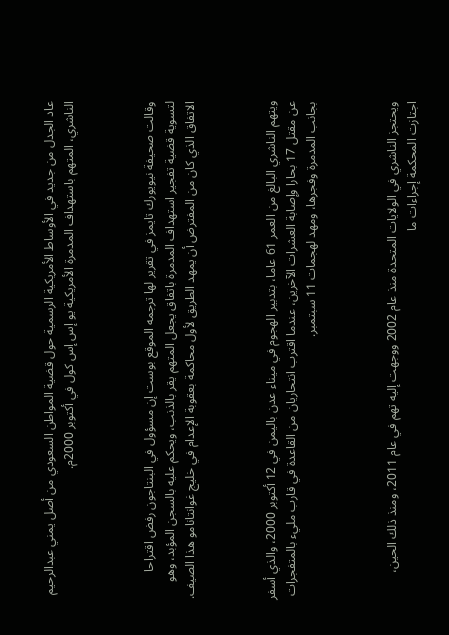عاد الجدل من جديد في الأوساط الأمريكية الرسمية حول قضية المواطن السعودي من أصل يمني عبدالرحيم الناشري، المتهم باستهداف المدمرة الأمريكية يو إس إس كول في أكتوبر 2000م.



وقالت صحيفة نيويورك تايمز في تقرير لها ترجمه الموقع بوست إن مسؤول في البنتاجون رفض اقتراحا لتسوية قضية تفجير استهداف المدمرة باتفاق يجعل المتهم يقر بالذنب، ويحكم عليه بالسجن المؤبد، وهو الاتفاق الذي كان من المفترض أن يمهد الطريق لأول محاكمة بعقوبة الإعدام في خليج غوانتانامو هذا الصيف.



ويتهم الناشري البالغ من العمر 61 عاما، بتدبير الهجوم في ميناء عدن باليمن في 12 أكتوبر 2000، والذي أسفر عن مقتل 17 بحارا وإصابة العشرات الآخرين، عندما اقترب انتحاريان من القاعدة في قارب مليء بالمتفجرات بجانب المدمرة وفجرها، ومهد لهجمات 11 سبتمبر.



ويحتجز الناشري في الولايات المتحدة منذ عام 2002 ووجهت إليه تهم في عام 2011، ومنذ ذلك الحين، اجتازت المحكمة إجراءات ما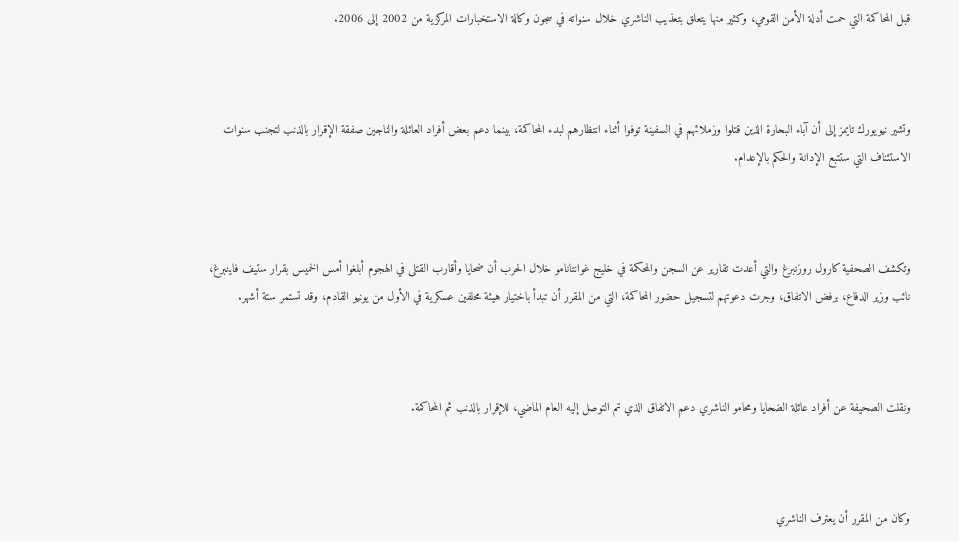قبل المحاكمة التي حمت أدلة الأمن القومي، وكثير منها يتعلق بتعذيب الناشري خلال سنواته في سجون وكالة الاستخبارات المركزية من 2002 إلى 2006.



وتشير نيويورك تايمز إلى أن آباء البحارة الذين قتلوا وزملائهم في السفينة توفوا أثناء انتظارهم لبدء المحاكمة، بينما دعم بعض أفراد العائلة والناجين صفقة الإقرار بالذنب لتجنب سنوات الاستئناف التي ستتبع الإدانة والحكم بالإعدام.



وتكشف الصحفية كارول روزنبرغ والتي أعدت تقارير عن السجن والمحكمة في خليج غوانتانامو خلال الحرب أن ضحايا وأقارب القتلى في الهجوم أبلغوا أمس الخميس بقرار ستيف فاينبرغ، نائب وزير الدفاع، برفض الاتفاق، وجرت دعوتهم لتسجيل حضور المحاكمة، التي من المقرر أن تبدأ باختيار هيئة محلفين عسكرية في الأول من يونيو القادم، وقد تستمر ستة أشهر.



ونقلت الصحيفة عن أفراد عائلة الضحايا ومحامو الناشري دعم الاتفاق الذي تم التوصل إليه العام الماضي، للإقرار بالذنب ثم المحاكمة.



وكان من المقرر أن يعترف الناشري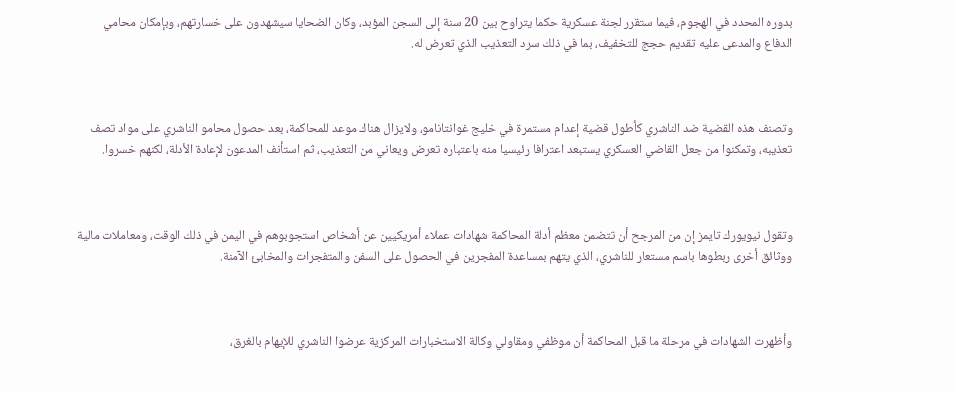بدوره المحدد في الهجوم، فيما ستقرر لجنة عسكرية حكما يتراوح بين 20 سنة إلى السجن المؤبد، وكان الضحايا سيشهدون على خسارتهم، وبإمكان محامي الدفاع والمدعى عليه تقديم حجج للتخفيف، بما في ذلك سرد التعذيب الذي تعرض له.



وتصنف هذه القضية ضد الناشري كأطول قضية إعدام مستمرة في خليج غوانتانامو، ولايزال هناك موعد للمحاكمة، بعد حصول محامو الناشري على مواد تصف تعذيبه، وتمكنوا من جعل القاضي العسكري يستبعد اعترافا رئيسيا منه باعتباره تعرض ويعاني من التعذيب، ثم استأنف المدعون لإعادة الأدلة، لكنهم خسروا.



وتقول نيويورك تايمز إن من المرجح أن تتضمن معظم أدلة المحاكمة شهادات عملاء أمريكيين عن أشخاص استجوبوهم في اليمن في ذلك الوقت، ومعاملات مالية ووثائق أخرى ربطوها باسم مستعار للناشري، الذي يتهم بمساعدة المفجرين في الحصول على السفن والمتفجرات والمخابئ الآمنة.



وأظهرت الشهادات في مرحلة ما قبل المحاكمة أن موظفي ومقاولي وكالة الاستخبارات المركزية عرضوا الناشري للإيهام بالغرق،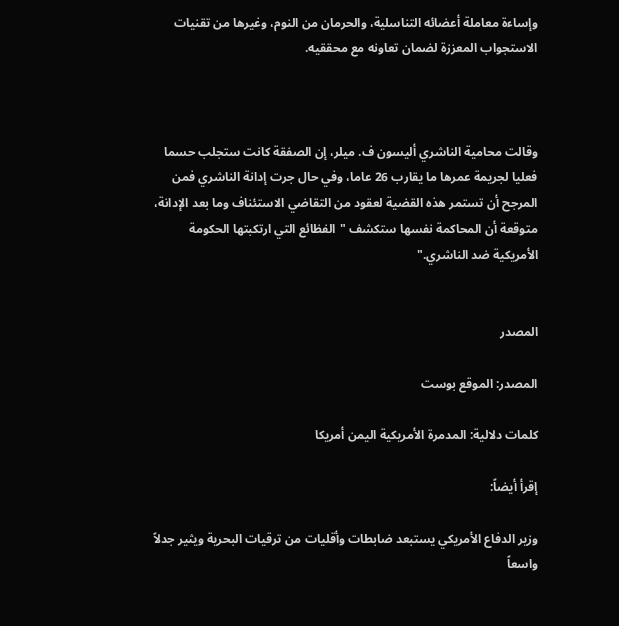وإساءة معاملة أعضائه التناسلية، والحرمان من النوم، وغيرها من تقنيات الاستجواب المعززة لضمان تعاونه مع محققيه.



وقالت محامية الناشري أليسون ف. ميلر، إن الصفقة كانت ستجلب حسما فعليا لجريمة عمرها ما يقارب 26 عاما، وفي حال جرت إدانة الناشري فمن المرجح أن تستمر هذه القضية لعقود من التقاضي الاستئناف وما بعد الإدانة، متوقعة أن المحاكمة نفسها ستكشف "الفظائع التي ارتكبتها الحكومة الأمريكية ضد الناشري."


المصدر

المصدر: الموقع بوست

كلمات دلالية: المدمرة الأمريكية اليمن أمريكا

إقرأ أيضاً:

وزير الدفاع الأمريكي يستبعد ضابطات وأقليات من ترقيات البحرية ويثير جدلاً واسعاً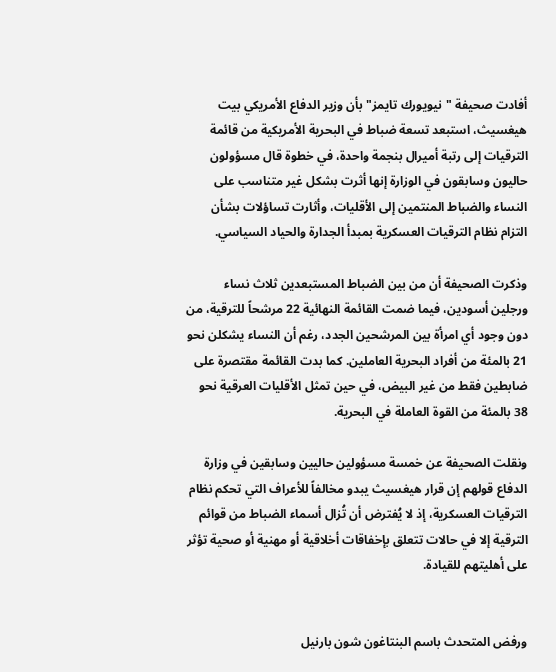أفادت صحيفة "نيويورك تايمز" بأن وزير الدفاع الأمريكي بيت هيغسيث، استبعد تسعة ضباط في البحرية الأمريكية من قائمة الترقيات إلى رتبة أميرال بنجمة واحدة، في خطوة قال مسؤولون حاليون وسابقون في الوزارة إنها أثرت بشكل غير متناسب على النساء والضباط المنتمين إلى الأقليات، وأثارت تساؤلات بشأن التزام نظام الترقيات العسكرية بمبدأ الجدارة والحياد السياسي.

وذكرت الصحيفة أن من بين الضباط المستبعدين ثلاث نساء ورجلين أسودين، فيما ضمت القائمة النهائية 22 مرشحاً للترقية، من دون وجود أي امرأة بين المرشحين الجدد، رغم أن النساء يشكلن نحو 21 بالمئة من أفراد البحرية العاملين. كما بدت القائمة مقتصرة على ضابطين فقط من غير البيض، في حين تمثل الأقليات العرقية نحو 38 بالمئة من القوة العاملة في البحرية.

ونقلت الصحيفة عن خمسة مسؤولين حاليين وسابقين في وزارة الدفاع قولهم إن قرار هيغسيث يبدو مخالفاً للأعراف التي تحكم نظام الترقيات العسكرية، إذ لا يُفترض أن تُزال أسماء الضباط من قوائم الترقية إلا في حالات تتعلق بإخفاقات أخلاقية أو مهنية أو صحية تؤثر على أهليتهم للقيادة.


ورفض المتحدث باسم البنتاغون شون بارنيل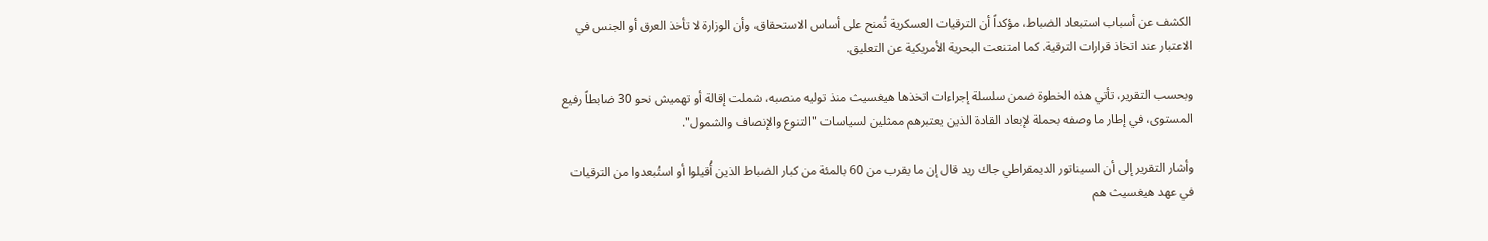الكشف عن أسباب استبعاد الضباط، مؤكداً أن الترقيات العسكرية تُمنح على أساس الاستحقاق، وأن الوزارة لا تأخذ العرق أو الجنس في الاعتبار عند اتخاذ قرارات الترقية. كما امتنعت البحرية الأمريكية عن التعليق.

وبحسب التقرير، تأتي هذه الخطوة ضمن سلسلة إجراءات اتخذها هيغسيث منذ توليه منصبه، شملت إقالة أو تهميش نحو 30 ضابطاً رفيع المستوى، في إطار ما وصفه بحملة لإبعاد القادة الذين يعتبرهم ممثلين لسياسات "التنوع والإنصاف والشمول".

وأشار التقرير إلى أن السيناتور الديمقراطي جاك ريد قال إن ما يقرب من 60 بالمئة من كبار الضباط الذين أُقيلوا أو استُبعدوا من الترقيات في عهد هيغسيث هم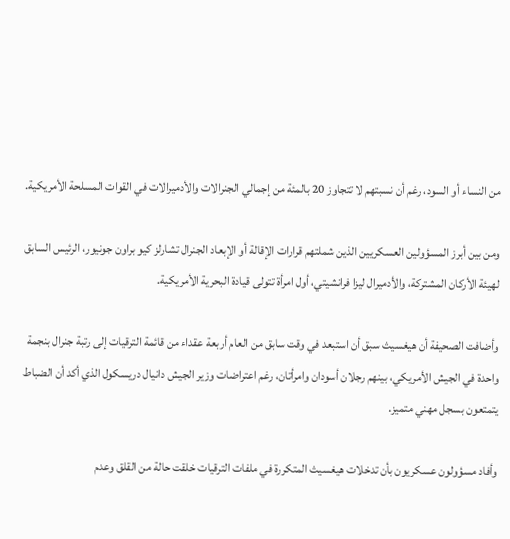من النساء أو السود، رغم أن نسبتهم لا تتجاوز 20 بالمئة من إجمالي الجنرالات والأدميرالات في القوات المسلحة الأمريكية.

ومن بين أبرز المسؤولين العسكريين الذين شملتهم قرارات الإقالة أو الإبعاد الجنرال تشارلز كيو براون جونيور، الرئيس السابق لهيئة الأركان المشتركة، والأدميرال ليزا فرانشيتي، أول امرأة تتولى قيادة البحرية الأمريكية.

وأضافت الصحيفة أن هيغسيث سبق أن استبعد في وقت سابق من العام أربعة عقداء من قائمة الترقيات إلى رتبة جنرال بنجمة واحدة في الجيش الأمريكي، بينهم رجلان أسودان وامرأتان، رغم اعتراضات وزير الجيش دانيال دريسكول الذي أكد أن الضباط يتمتعون بسجل مهني متميز.

وأفاد مسؤولون عسكريون بأن تدخلات هيغسيث المتكررة في ملفات الترقيات خلقت حالة من القلق وعدم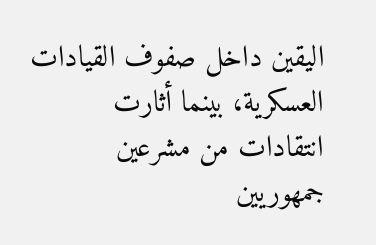اليقين داخل صفوف القيادات العسكرية، بينما أثارت انتقادات من مشرعين جمهوريين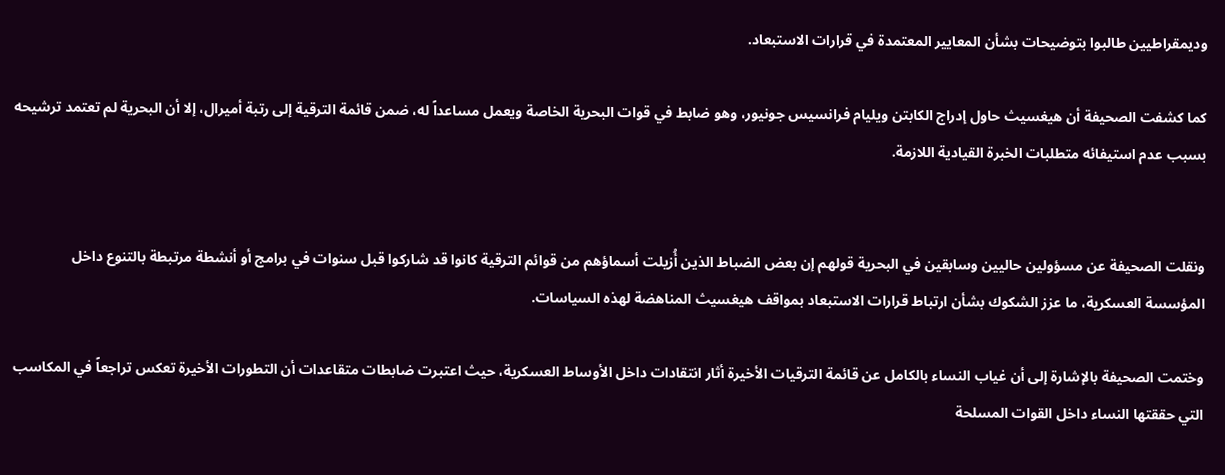وديمقراطيين طالبوا بتوضيحات بشأن المعايير المعتمدة في قرارات الاستبعاد.

كما كشفت الصحيفة أن هيغسيث حاول إدراج الكابتن ويليام فرانسيس جونيور، وهو ضابط في قوات البحرية الخاصة ويعمل مساعداً له، ضمن قائمة الترقية إلى رتبة أميرال، إلا أن البحرية لم تعتمد ترشيحه بسبب عدم استيفائه متطلبات الخبرة القيادية اللازمة.


ونقلت الصحيفة عن مسؤولين حاليين وسابقين في البحرية قولهم إن بعض الضباط الذين أُزيلت أسماؤهم من قوائم الترقية كانوا قد شاركوا قبل سنوات في برامج أو أنشطة مرتبطة بالتنوع داخل المؤسسة العسكرية، ما عزز الشكوك بشأن ارتباط قرارات الاستبعاد بمواقف هيغسيث المناهضة لهذه السياسات.

وختمت الصحيفة بالإشارة إلى أن غياب النساء بالكامل عن قائمة الترقيات الأخيرة أثار انتقادات داخل الأوساط العسكرية، حيث اعتبرت ضابطات متقاعدات أن التطورات الأخيرة تعكس تراجعاً في المكاسب التي حققتها النساء داخل القوات المسلحة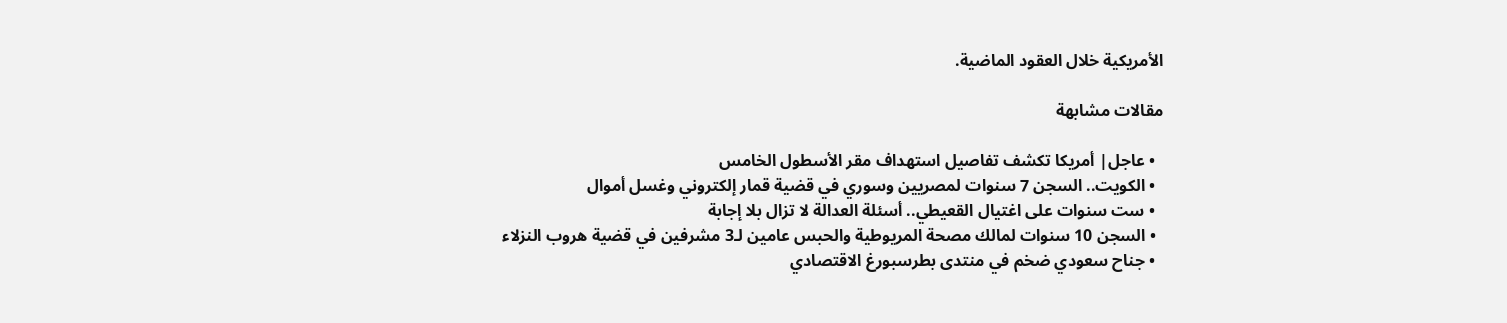الأمريكية خلال العقود الماضية.

مقالات مشابهة

  • عاجل| أمريكا تكشف تفاصيل استهداف مقر الأسطول الخامس
  • الكويت.. السجن 7 سنوات لمصريين وسوري في قضية قمار إلكتروني وغسل أموال
  • ست سنوات على اغتيال القعيطي.. أسئلة العدالة لا تزال بلا إجابة
  • السجن 10 سنوات لمالك مصحة المريوطية والحبس عامين لـ3 مشرفين في قضية هروب النزلاء
  • جناح سعودي ضخم في منتدى بطرسبورغ الاقتصادي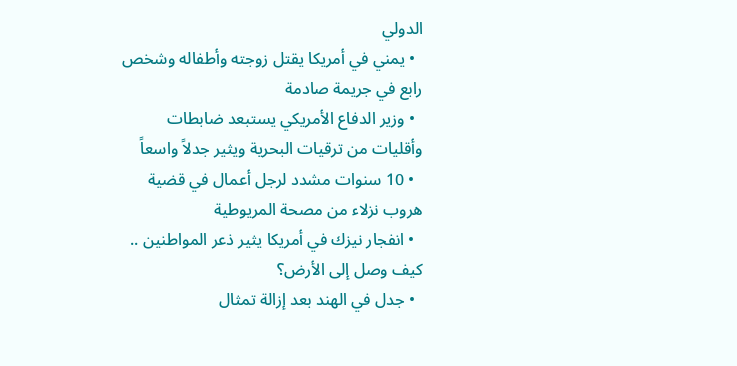الدولي
  • يمني في أمريكا يقتل زوجته وأطفاله وشخص رابع في جريمة صادمة
  • وزير الدفاع الأمريكي يستبعد ضابطات وأقليات من ترقيات البحرية ويثير جدلاً واسعاً
  • 10 سنوات مشدد لرجل أعمال في قضية هروب نزلاء من مصحة المريوطية
  • انفجار نيزك في أمريكا يثير ذعر المواطنين .. كيف وصل إلى الأرض؟
  • جدل في الهند بعد إزالة تمثال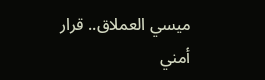ميسي العملاق.. قرار أمني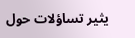يثير تساؤلات حول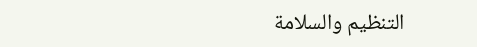التنظيم والسلامة